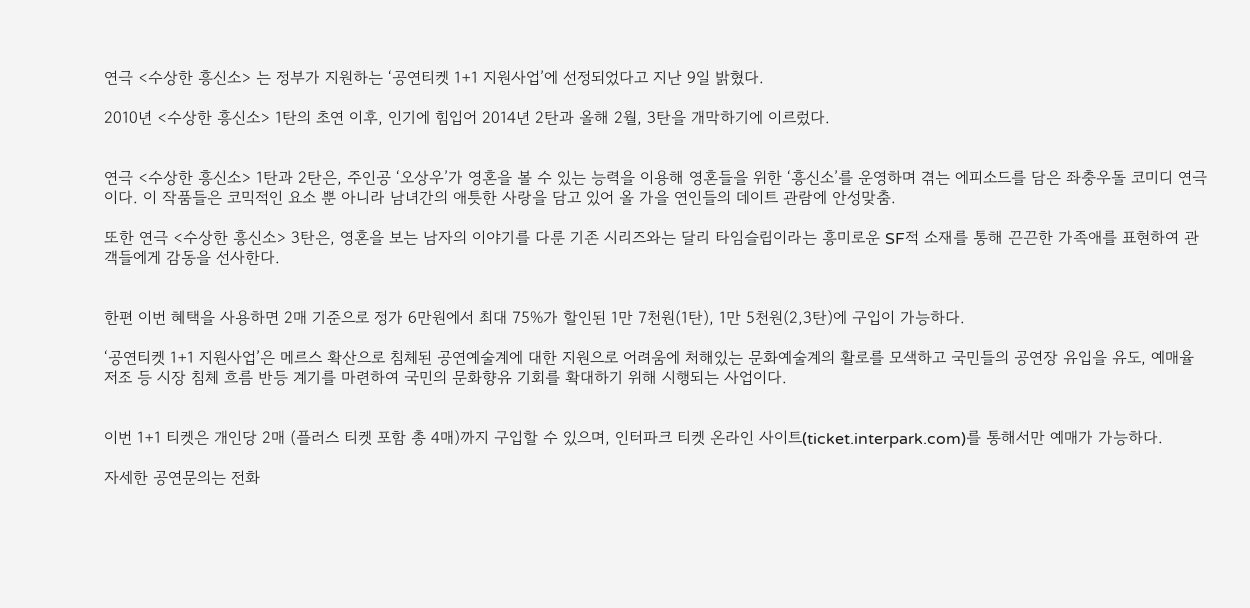연극 <수상한 흥신소> 는 정부가 지원하는 ‘공연티켓 1+1 지원사업’에 선정되었다고 지난 9일 밝혔다.

2010년 <수상한 흥신소> 1탄의 초연 이후, 인기에 힘입어 2014년 2탄과 올해 2월, 3탄을 개막하기에 이르렀다.


연극 <수상한 흥신소> 1탄과 2탄은, 주인공 ‘오상우’가 영혼을 볼 수 있는 능력을 이용해 영혼들을 위한 ‘흥신소’를 운영하며 겪는 에피소드를 담은 좌충우돌 코미디 연극이다. 이 작품들은 코믹적인 요소 뿐 아니라 남녀간의 애틋한 사랑을 담고 있어 올 가을 연인들의 데이트 관람에 안성맞춤.

또한 연극 <수상한 흥신소> 3탄은, 영혼을 보는 남자의 이야기를 다룬 기존 시리즈와는 달리 타임슬립이라는 흥미로운 SF적 소재를 통해 끈끈한 가족애를 표현하여 관객들에게 감동을 선사한다.


한편 이번 혜택을 사용하면 2매 기준으로 정가 6만원에서 최대 75%가 할인된 1만 7천원(1탄), 1만 5천원(2,3탄)에 구입이 가능하다.

‘공연티켓 1+1 지원사업’은 메르스 확산으로 침체된 공연예술계에 대한 지원으로 어려움에 처해있는 문화예술계의 활로를 모색하고 국민들의 공연장 유입을 유도, 예매율 저조 등 시장 침체 흐름 반등 계기를 마련하여 국민의 문화향유 기회를 확대하기 위해 시행되는 사업이다.


이번 1+1 티켓은 개인당 2매 (플러스 티켓 포함 총 4매)까지 구입할 수 있으며, 인터파크 티켓 온라인 사이트(ticket.interpark.com)를 통해서만 예매가 가능하다.

자세한 공연문의는 전화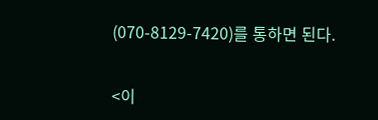(070-8129-7420)를 통하면 된다.


<이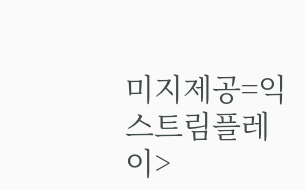미지제공=익스트림플레이>